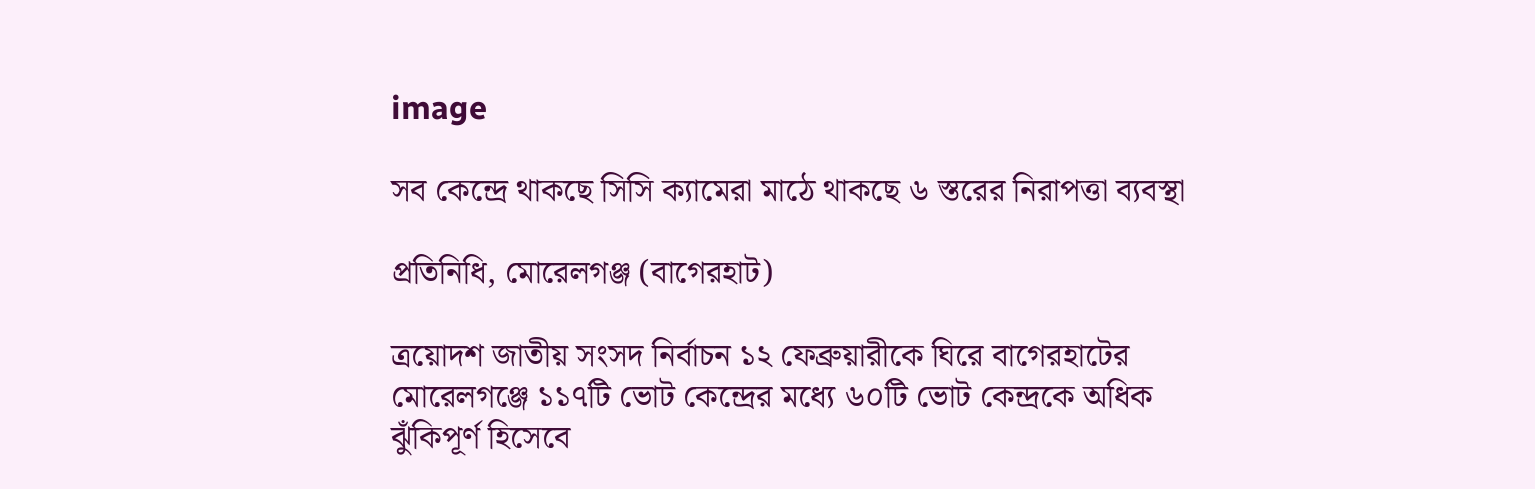image

সব কেন্দ্রে থাকছে সিসি ক্যামেরা মাঠে থাকছে ৬ স্তরের নিরাপত্তা ব্যবস্থা

প্রতিনিধি, মোরেলগঞ্জ (বাগেরহাট)

ত্রয়োদশ জাতীয় সংসদ নির্বাচন ১২ ফেব্রুয়ারীকে ঘিরে বাগেরহাটের মোরেলগঞ্জে ১১৭টি ভোট কেন্দ্রের মধ্যে ৬০টি ভোট কেন্দ্রকে অধিক ঝুঁকিপূর্ণ হিসেবে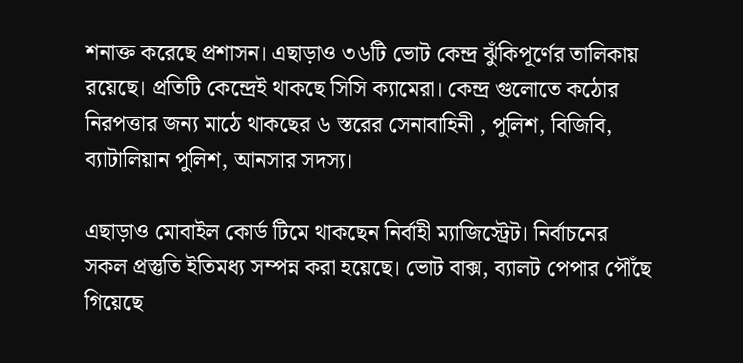শনাক্ত করেছে প্রশাসন। এছাড়াও ৩৬টি ভোট কেন্দ্র ঝুঁকিপূর্ণের তালিকায় রয়েছে। প্রতিটি কেন্দ্রেই থাকছে সিসি ক্যামেরা। কেন্দ্র গুলোতে কঠোর নিরপত্তার জন্য মাঠে থাকছের ৬ স্তরের সেনাবাহিনী , পুলিশ, বিজিবি, ব্যাটালিয়ান পুলিশ, আনসার সদস্য।

এছাড়াও মোবাইল কোর্ড টিমে থাকছেন নির্বাহী ম্যাজিস্ট্রেট। নির্বাচনের সকল প্রস্তুতি ইতিমধ্য সম্পন্ন করা হয়েছে। ভোট বাক্স, ব্যালট পেপার পৌঁছে গিয়েছে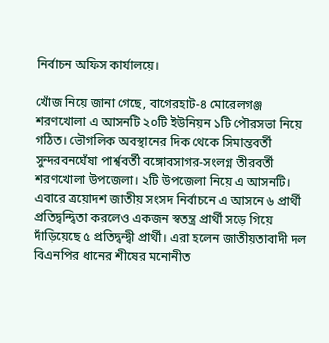নির্বাচন অফিস কার্যালয়ে।

খোঁজ নিয়ে জানা গেছে, বাগেরহাট-৪ মোরেলগঞ্জ শরণখোলা এ আসনটি ২০টি ইউনিয়ন ১টি পৌরসভা নিয়ে গঠিত। ভৌগলিক অবস্থানের দিক থেকে সিমান্তবর্তী সুন্দরবনঘেঁষা পার্শ্ববর্তী বঙ্গোবসাগর-সংলগ্ন তীরবর্তী শরণখোলা উপজেলা। ২টি উপজেলা নিয়ে এ আসনটি। এবারে ত্রয়োদশ জাতীয় সংসদ নির্বাচনে এ আসনে ৬ প্রার্থী প্রতিদ্বন্দ্বিতা করলেও একজন স্বতন্ত্র প্রার্থী সড়ে গিয়ে দাঁড়িয়েছে ৫ প্রতিদ্বন্দ্বী প্রার্থী। এরা হলেন জাতীয়তাবাদী দল বিএনপির ধানের শীষের মনোনীত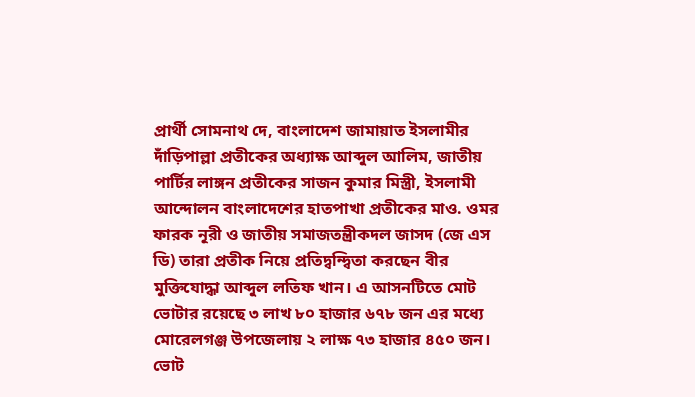প্রার্থী সোমনাথ দে, বাংলাদেশ জামায়াত ইসলামীর দাঁড়িপাল্লা প্রতীকের অধ্যাক্ষ আব্দুল আলিম, জাতীয় পার্টির লাঙ্গন প্রতীকের সাজন কুমার মিস্ত্রী, ইসলামী আন্দোলন বাংলাদেশের হাতপাখা প্রতীকের মাও. ওমর ফারক নূরী ও জাতীয় সমাজতন্ত্রীকদল জাসদ (জে এস ডি) তারা প্রতীক নিয়ে প্রতিদ্বন্দ্বিতা করছেন বীর মুক্তিযোদ্ধা আব্দুল লতিফ খান। এ আসনটিতে মোট ভোটার রয়েছে ৩ লাখ ৮০ হাজার ৬৭৮ জন এর মধ্যে মোরেলগঞ্জ উপজেলায় ২ লাক্ষ ৭৩ হাজার ৪৫০ জন। ভোট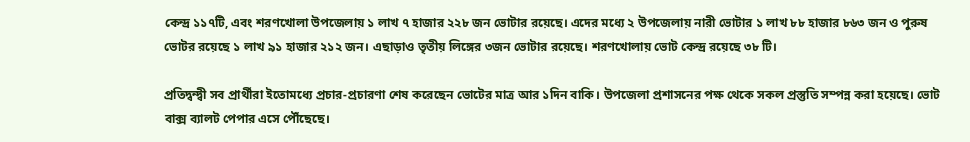কেন্দ্র ১১৭টি, এবং শরণখোলা উপজেলায় ১ লাখ ৭ হাজার ২২৮ জন ভোটার রয়েছে। এদের মধ্যে ২ উপজেলায় নারী ভোটার ১ লাখ ৮৮ হাজার ৮৬৩ জন ও পুরুষ ভোটর রয়েছে ১ লাখ ৯১ হাজার ২১২ জন। এছাড়াও তৃতীয় লিঙ্গের ৩জন ভোটার রয়েছে। শরণখোলায় ভোট কেন্দ্র রয়েছে ৩৮ টি।

প্রতিদ্বন্দ্বী সব প্রার্থীরা ইতোমধ্যে প্রচার-প্রচারণা শেষ করেছেন ভোটের মাত্র আর ১দিন বাকি। উপজেলা প্রশাসনের পক্ষ থেকে সকল প্রস্তুতি সম্পন্ন করা হয়েছে। ভোট বাক্স ব্যালট পেপার এসে পৌঁছেছে।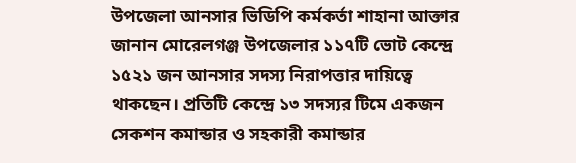উপজেলা আনসার ভিডিপি কর্মকর্তা শাহানা আক্তার জানান মোরেলগঞ্জ উপজেলার ১১৭টি ভোট কেন্দ্রে ১৫২১ জন আনসার সদস্য নিরাপত্তার দায়িত্বে থাকছেন। প্রতিটি কেন্দ্রে ১৩ সদস্যর টিমে একজন সেকশন কমান্ডার ও সহকারী কমান্ডার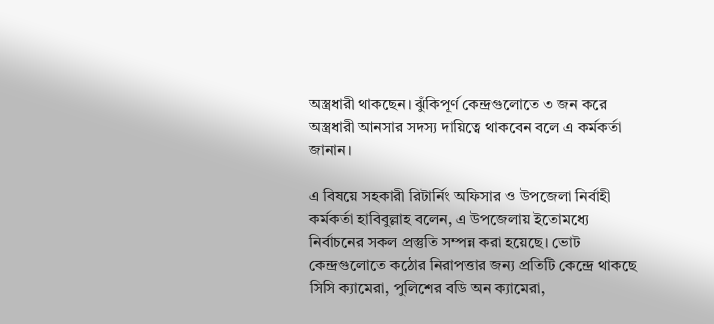অস্ত্রধারী থাকছেন। ঝুঁকিপূর্ণ কেন্দ্রগুলোতে ৩ জন করে অস্ত্রধারী আনসার সদস্য দায়িত্বে থাকবেন বলে এ কর্মকর্তা জানান।

এ বিষয়ে সহকারী রিটার্নিং অফিসার ও উপজেলা নির্বাহী কর্মকর্তা হাবিবুল্লাহ বলেন, এ উপজেলায় ইতোমধ্যে নির্বাচনের সকল প্রস্তুতি সম্পন্ন করা হয়েছে। ভোট কেন্দ্রগুলোতে কঠোর নিরাপত্তার জন্য প্রতিটি কেন্দ্রে থাকছে সিসি ক্যামেরা, পুলিশের বডি অন ক্যামেরা,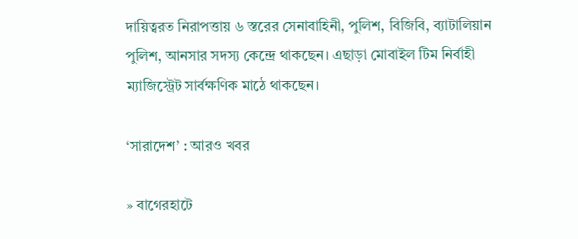দায়িত্বরত নিরাপত্তায় ৬ স্তরের সেনাবাহিনী, পুলিশ, বিজিবি, ব্যাটালিয়ান পুলিশ, আনসার সদস্য কেন্দ্রে থাকছেন। এছাড়া মোবাইল টিম নির্বাহী ম্যাজিস্ট্রেট সার্বক্ষণিক মাঠে থাকছেন।

‘সারাদেশ’ : আরও খবর

» বাগেরহাটে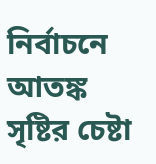নির্বাচনে আতঙ্ক সৃষ্টির চেষ্টা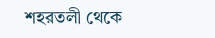শহরতলী থেকে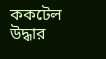ককটেল উদ্ধার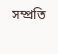সম্প্রতি